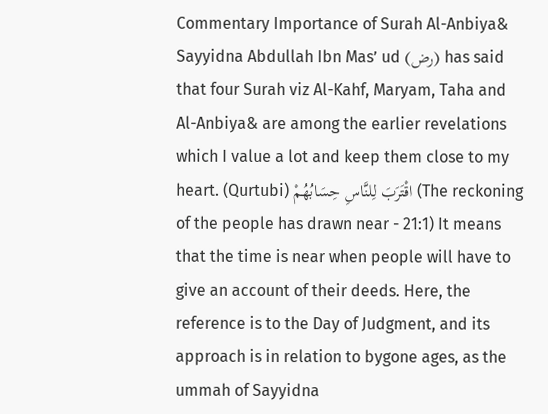Commentary Importance of Surah Al-Anbiya& Sayyidna Abdullah Ibn Mas’ ud (رض) has said that four Surah viz Al-Kahf, Maryam, Taha and Al-Anbiya& are among the earlier revelations which I value a lot and keep them close to my heart. (Qurtubi) اقْتَرَبَ لِلنَّاسِ حِسَابُهُمْ (The reckoning of the people has drawn near - 21:1) It means that the time is near when people will have to give an account of their deeds. Here, the reference is to the Day of Judgment, and its approach is in relation to bygone ages, as the ummah of Sayyidna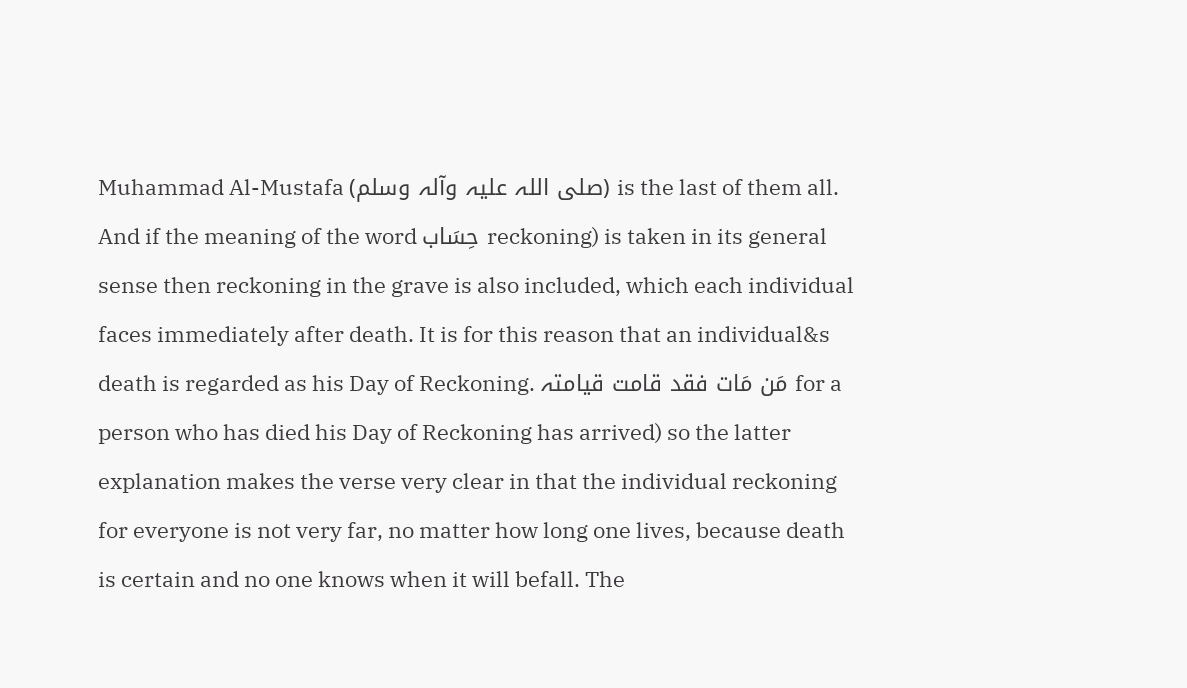Muhammad Al-Mustafa (صلی اللہ علیہ وآلہ وسلم) is the last of them all. And if the meaning of the word حِسَاب reckoning) is taken in its general sense then reckoning in the grave is also included, which each individual faces immediately after death. It is for this reason that an individual&s death is regarded as his Day of Reckoning. مَن مَات فقد قامت قیامتہ for a person who has died his Day of Reckoning has arrived) so the latter explanation makes the verse very clear in that the individual reckoning for everyone is not very far, no matter how long one lives, because death is certain and no one knows when it will befall. The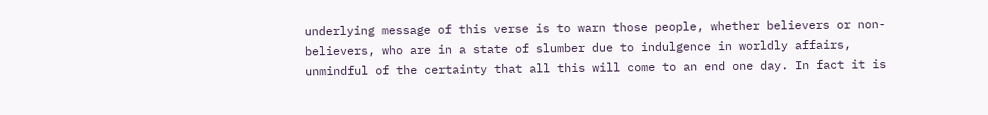underlying message of this verse is to warn those people, whether believers or non-believers, who are in a state of slumber due to indulgence in worldly affairs, unmindful of the certainty that all this will come to an end one day. In fact it is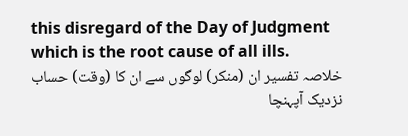this disregard of the Day of Judgment which is the root cause of all ills.
خلاصہ تفسیر ان (منکر) لوگوں سے ان کا (وقت) حساب نزدیک آپہنچا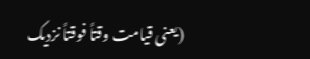(یعنی قیامت وقتاً فوقتاً نزدیک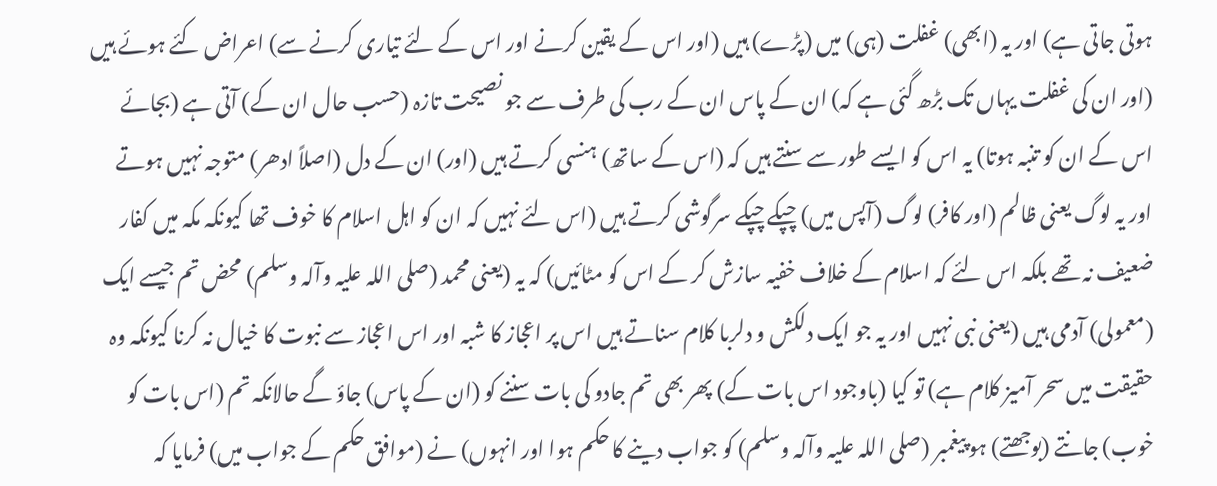ہوتی جاتی ہے) اور یہ (ابھی) غفلت (ہی) میں (پڑے) ہیں (اور اس کے یقین کرنے اور اس کے لئے تیاری کرنے سے) اعراض کئے ہوئے ہیں (اور ان کی غفلت یہاں تک بڑھ گئی ہے کہ) ان کے پاس ان کے رب کی طرف سے جو نصیحت تازہ (حسب حال ان کے) آتی ہے (بجائے اس کے ان کو تنبہ ہوتا) یہ اس کو ایسے طور سے سنتے ہیں کہ (اس کے ساتھ) ہنسی کرتے ہیں (اور) ان کے دل (اصلاً ادھر) متوجہ نہیں ہوتے اور یہ لوگ یعنی ظالم (اور کافر) لوگ (آپس میں) چپکے چپکے سرگوشی کرتے ہیں (اس لئے نہیں کہ ان کو اہل اسلام کا خوف تھا کیونکہ مکہ میں کفار ضعیف نہ تھے بلکہ اس لئے کہ اسلام کے خلاف خفیہ سازش کر کے اس کو مٹائیں) کہ یہ (یعنی محمد (صلی اللہ علیہ وآلہ وسلم) محض تم جیسے ایک (معمولی) آدمی ہیں (یعنی نبی نہیں اور یہ جو ایک دلکش و دلربا کلام سناتے ہیں اس پر اعجاز کا شبہ اور اس اعجاز سے نبوت کا خیال نہ کرنا کیونکہ وہ حقیقت میں سحر آمیز کلام ہے) تو کیا (باوجود اس بات کے) پھر بھی تم جادو کی بات سننے کو (ان کے پاس) جاؤ گے حالانکہ تم (اس بات کو خوب) جانتے (بوجھتے) ہو پیغمبر (صلی اللہ علیہ وآلہ وسلم) کو جواب دینے کا حکم ہوا اور انہوں) نے (موافق حکم کے جواب میں) فرمایا کہ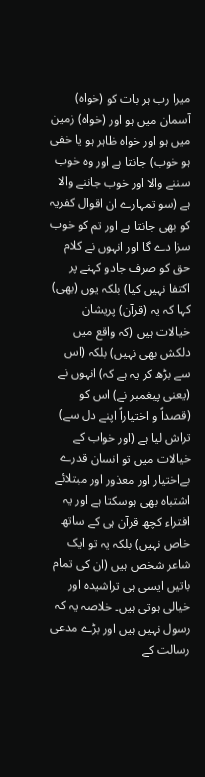میرا رب ہر بات کو (خواہ) آسمان میں ہو اور (خواہ) زمین میں ہو اور خواہ ظاہر ہو یا خفی ہو خوب) جانتا ہے اور وہ خوب سننے والا اور خوب جاننے والا ہے (سو تمہارے ان اقوال کفریہ کو بھی جانتا ہے اور تم کو خوب سزا دے گا اور انہوں نے کلام حق کو صرف جادو کہنے پر اکتفا نہیں کیا) بلکہ یوں (بھی) کہا کہ یہ (قرآن) پریشان خیالات ہیں (کہ واقع میں دلکش بھی نہیں) بلکہ (اس سے بڑھ کر یہ ہے کہ) انہوں نے (یعنی پیغمبر نے) اس کو (قصداً و اختیاراً اپنے دل سے) تراش لیا ہے (اور خواب کے خیالات میں تو انسان قدرے بےاختیار اور معذور اور مبتلائے اشتباہ بھی ہوسکتا ہے اور یہ افتراء کچھ قرآن ہی کے ساتھ خاص نہیں) بلکہ یہ تو ایک شاعر شخص ہیں (ان کی تمام باتیں ایسی ہی تراشیدہ اور خیالی ہوتی ہیں۔ خلاصہ یہ کہ رسول نہیں ہیں اور بڑے مدعی رسالت کے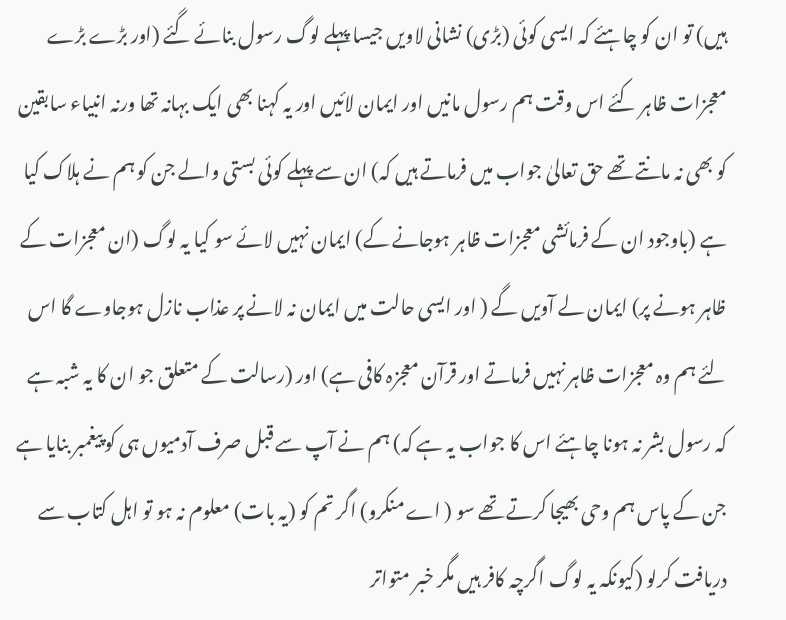ہیں) تو ان کو چاہئے کہ ایسی کوئی (بڑی) نشانی لاویں جیسا پہلے لوگ رسول بنائے گئے (اور بڑے بڑے معجزات ظاہر کئے اس وقت ہم رسول مانیں اور ایمان لائیں اور یہ کہنا بھی ایک بہانہ تھا ورنہ انبیاء سابقین کو بھی نہ مانتے تھے حق تعالیٰ جواب میں فرماتے ہیں کہ) ان سے پہلے کوئی بستی والے جن کو ہم نے ہلاک کیا ہے (باوجود ان کے فرمائشی معجزات ظاہر ہوجانے کے) ایمان نہیں لائے سو کیا یہ لوگ (ان معجزات کے ظاہر ہونے پر) ایمان لے آویں گے ( اور ایسی حالت میں ایمان نہ لانے پر عذاب نازل ہوجاوے گا اس لئے ہم وہ معجزات ظاہر نہیں فرماتے اور قرآن معجزہ کافی ہے) اور (رسالت کے متعلق جو ان کا یہ شبہ ہے کہ رسول بشر نہ ہونا چاہئے اس کا جواب یہ ہے کہ) ہم نے آپ سے قبل صرف آدمیوں ہی کو پیغمبر بنایا ہے جن کے پاس ہم وحی بھیجا کرتے تھے سو ( اے منکرو) اگر تم کو (یہ بات) معلوم نہ ہو تو اہل کتاب سے دریافت کرلو (کیونکہ یہ لوگ اگرچہ کافر ہیں مگر خبر متواتر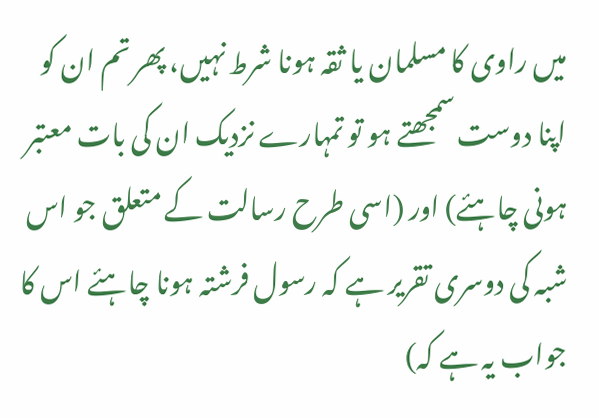میں راوی کا مسلمان یا ثقہ ہونا شرط نہیں، پھر تم ان کو اپنا دوست سمجھتے ہو تو تمہارے نزدیک ان کی بات معتبر ہونی چاہئے) اور (اسی طرح رسالت کے متعلق جو اس شبہ کی دوسری تقریر ہے کہ رسول فرشتہ ہونا چاہئے اس کا جواب یہ ہے کہ)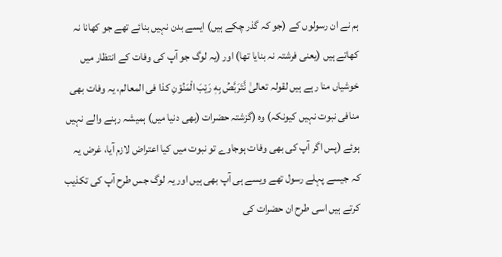ہم نے ان رسولوں کے (جو کہ گذر چکے ہیں) ایسے بدن نہیں بنائے تھے جو کھانا نہ کھاتے ہیں (یعنی فرشتہ نہ بنایا تھا) اور (یہ لوگ جو آپ کی وفات کے انتظار میں خوشیاں منا رہے ہیں لقولہ تعالیٰ نَّتَرَبَّصُ بِهٖ رَيْبَ الْمَنُوْنِ کذا فی المعالم، یہ وفات بھی منافی نبوت نہیں کیونکہ) وہ (گزشتہ حضرات (بھی دنیا میں) ہمیشہ رہنے والے نہیں ہوئے (پس اگر آپ کی بھی وفات ہوجاوے تو نبوت میں کیا اعتراض لازم آیا، غرض یہ کہ جیسے پہلے رسول تھے ویسے ہی آپ بھی ہیں اور یہ لوگ جس طرح آپ کی تکذیب کرتے ہیں اسی طرح ان حضرات کی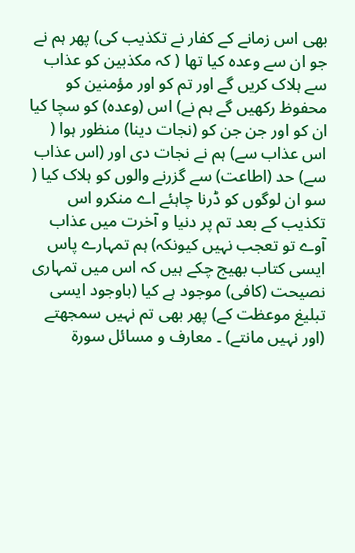بھی اس زمانے کے کفار نے تکذیب کی) پھر ہم نے جو ان سے وعدہ کیا تھا ( کہ مکذبین کو عذاب سے ہلاک کریں گے اور تم کو اور مؤمنین کو محفوظ رکھیں گے ہم نے) اس (وعدہ) کو سچا کیا ان کو اور جن جن کو (نجات دینا) منظور ہوا ( اس عذاب سے) ہم نے نجات دی اور (اس عذاب سے) حد (اطاعت) سے گزرنے والوں کو ہلاک کیا ( سو ان لوگوں کو ڈرنا چاہئے اے منکرو اس تکذیب کے بعد تم پر دنیا و آخرت میں عذاب آوے تو تعجب نہیں کیونکہ) ہم تمہارے پاس ایسی کتاب بھیج چکے ہیں کہ اس میں تمہاری نصیحت (کافی) موجود ہے کیا (باوجود ایسی تبلیغ موعظت کے) پھر بھی تم نہیں سمجھتے (اور نہیں مانتے) ۔ معارف و مسائل سورة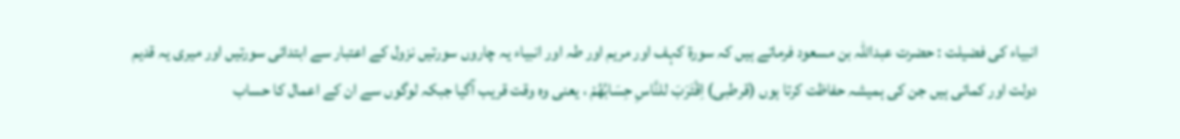انبیاء کی فضیلت : حضرت عبداللہ بن مسعود فرماتے ہیں کہ سورة کہف اور مریم اور طہ اور انبیاء یہ چاروں سورتیں نزول کے اعتبار سے ابتدائی سورتیں اور میری یہ قدیم دولت اور کمائی ہیں جن کی ہمیشہ حفاظت کرتا ہوں (قرطبی) اِقْتَرَبَ للنَّاسِ حِسَابُهُمْ ، یعنی وہ وقت قریب آگیا جبکہ لوگوں سے ان کے اعمال کا حساب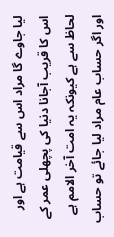لیا جاوے گا مراد اس سے قیامت ہے اور اس کا قریب آجانا دنیا کی پچھلی عمر کے لحاظ سے ہے کیونکہ یہ امت آخر الامم ہے اور اگر حساب عام مراد لیا جائے تو حساب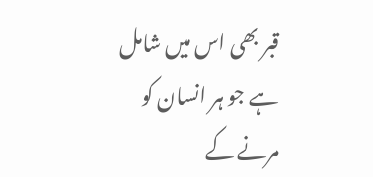قبر بھی اس میں شامل ہے جو ہر انسان کو مرنے کے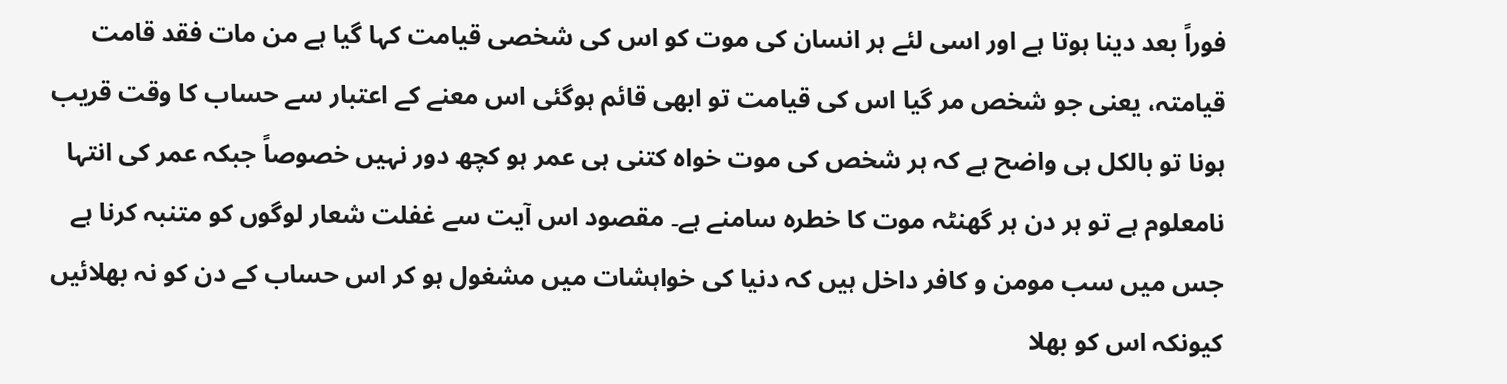فوراً بعد دینا ہوتا ہے اور اسی لئے ہر انسان کی موت کو اس کی شخصی قیامت کہا گیا ہے من مات فقد قامت قیامتہ، یعنی جو شخص مر گیا اس کی قیامت تو ابھی قائم ہوگئی اس معنے کے اعتبار سے حساب کا وقت قریب ہونا تو بالکل ہی واضح ہے کہ ہر شخص کی موت خواہ کتنی ہی عمر ہو کچھ دور نہیں خصوصاً جبکہ عمر کی انتہا نامعلوم ہے تو ہر دن ہر گھنٹہ موت کا خطرہ سامنے ہے۔ مقصود اس آیت سے غفلت شعار لوگوں کو متنبہ کرنا ہے جس میں سب مومن و کافر داخل ہیں کہ دنیا کی خواہشات میں مشغول ہو کر اس حساب کے دن کو نہ بھلائیں کیونکہ اس کو بھلا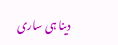دینا ہی ساری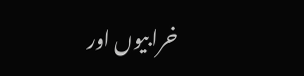خرابیوں اور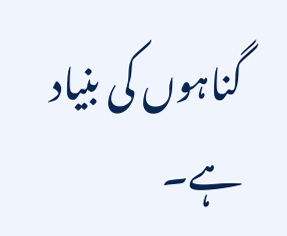گناہوں کی بنیاد ہے۔